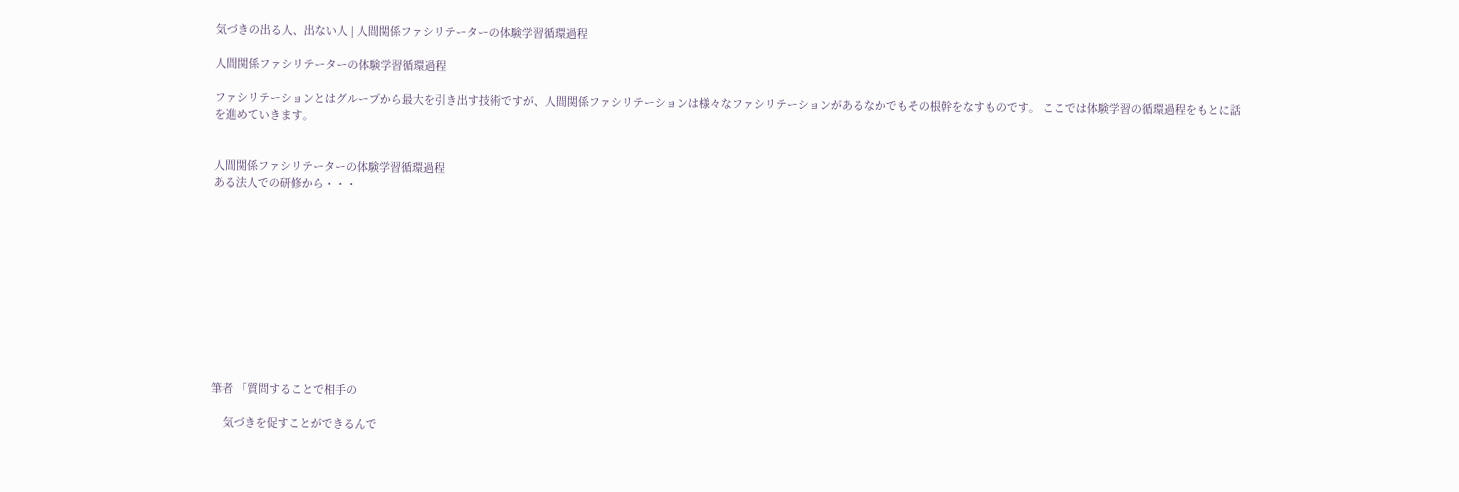気づきの出る人、出ない人 | 人間関係ファシリテーターの体験学習循環過程

人間関係ファシリテーターの体験学習循環過程

ファシリテーションとはグループから最大を引き出す技術ですが、人間関係ファシリテーションは様々なファシリテーションがあるなかでもその根幹をなすものです。 ここでは体験学習の循環過程をもとに話を進めていきます。


人間関係ファシリテーターの体験学習循環過程
ある法人での研修から・・・











筆者 「質問することで相手の

    気づきを促すことができるんで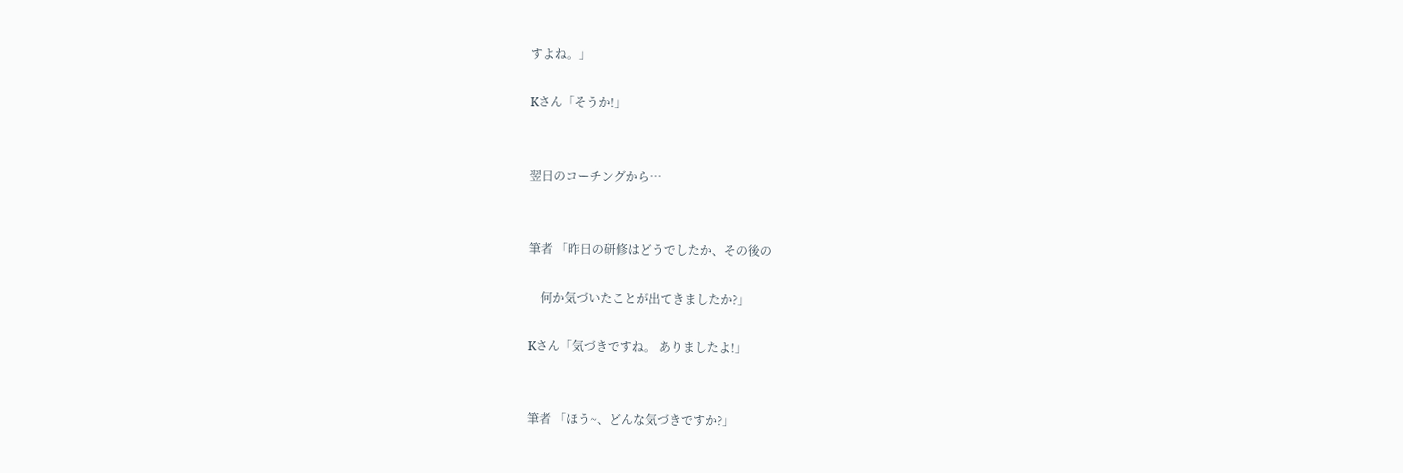すよね。」

Kさん「そうか!」


翌日のコーチングから…


筆者 「昨日の研修はどうでしたか、その後の

    何か気づいたことが出てきましたか?」

Kさん「気づきですね。 ありましたよ!」


筆者 「ほう~、どんな気づきですか?」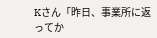Kさん「昨日、事業所に返ってか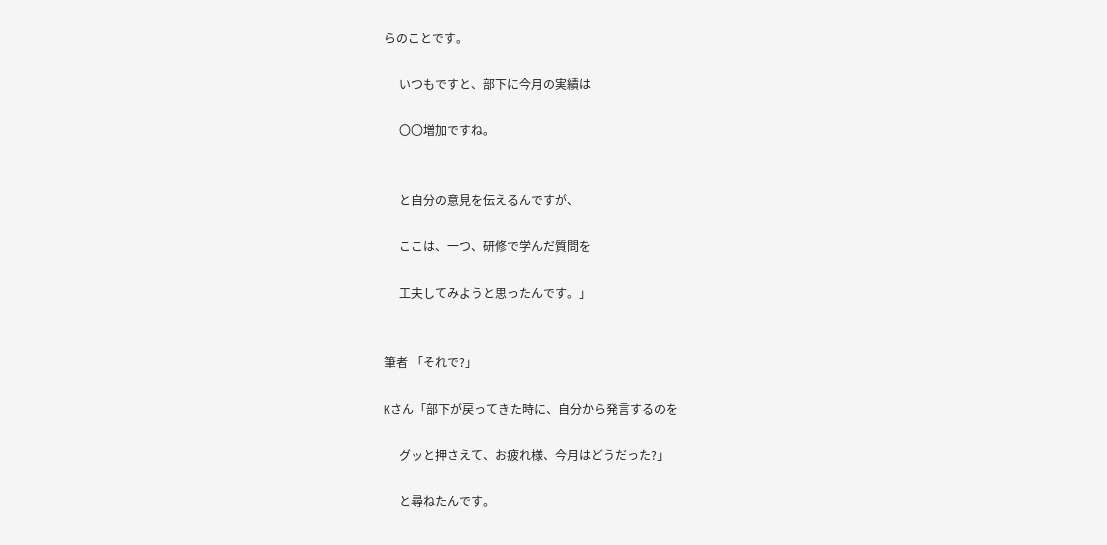らのことです。

     いつもですと、部下に今月の実績は

     〇〇増加ですね。


     と自分の意見を伝えるんですが、

     ここは、一つ、研修で学んだ質問を

     工夫してみようと思ったんです。」


筆者 「それで?」

Kさん「部下が戻ってきた時に、自分から発言するのを

     グッと押さえて、お疲れ様、今月はどうだった?」

     と尋ねたんです。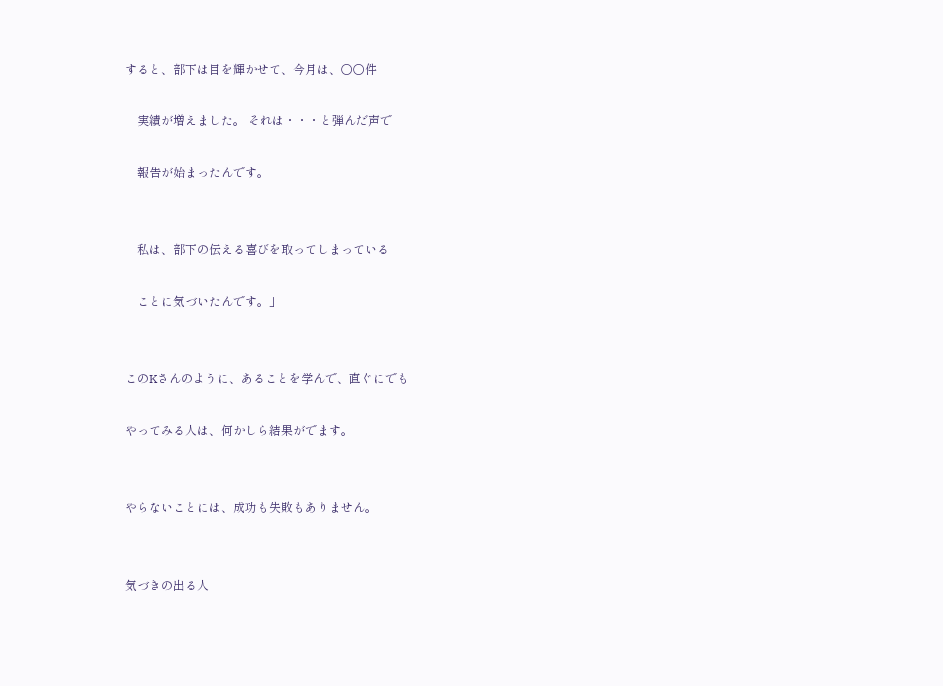すると、部下は目を輝かせて、今月は、〇〇件

    実績が増えました。 それは・・・と弾んだ声で

    報告が始まったんです。


    私は、部下の伝える喜びを取ってしまっている

    ことに気づいたんです。」


このKさんのように、あることを学んで、直ぐにでも

やってみる人は、何かしら結果がでます。


やらないことには、成功も失敗もありません。


気づきの出る人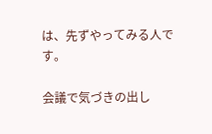は、先ずやってみる人です。

会議で気づきの出し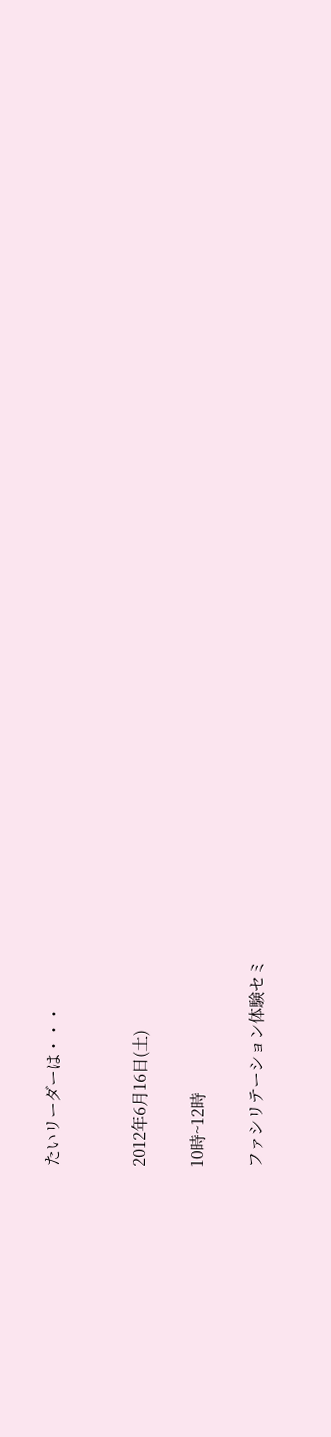たいリーダーは・・・


2012年6月16日(土)

10時~12時

ファシリテーション体験セミ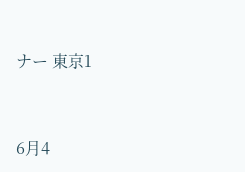ナー 東京1


6月4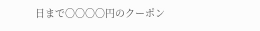日まで〇〇〇〇円のクーポン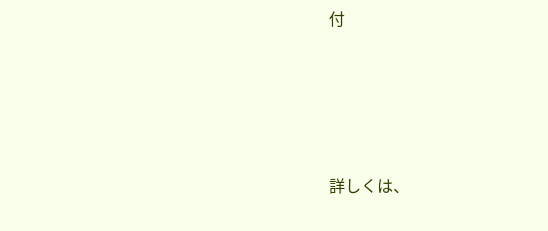付




詳しくは、